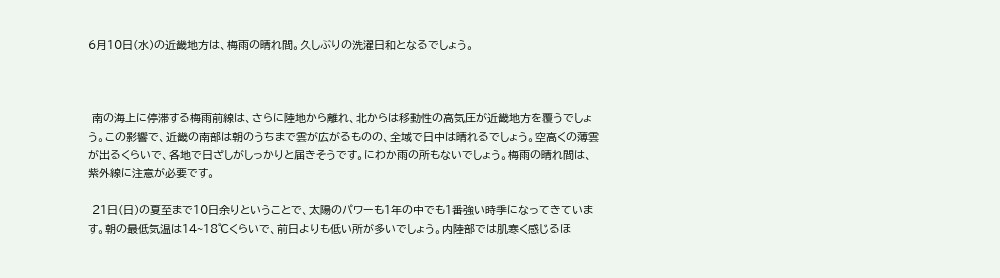6月10日(水)の近畿地方は、梅雨の晴れ間。久しぶりの洗濯日和となるでしょう。



 南の海上に停滞する梅雨前線は、さらに陸地から離れ、北からは移動性の高気圧が近畿地方を覆うでしょう。この影響で、近畿の南部は朝のうちまで雲が広がるものの、全域で日中は晴れるでしょう。空高くの薄雲が出るくらいで、各地で日ざしがしっかりと届きそうです。にわか雨の所もないでしょう。梅雨の晴れ間は、紫外線に注意が必要です。

 21日(日)の夏至まで10日余りということで、太陽のパワーも1年の中でも1番強い時季になってきています。朝の最低気温は14~18℃くらいで、前日よりも低い所が多いでしょう。内陸部では肌寒く感じるほ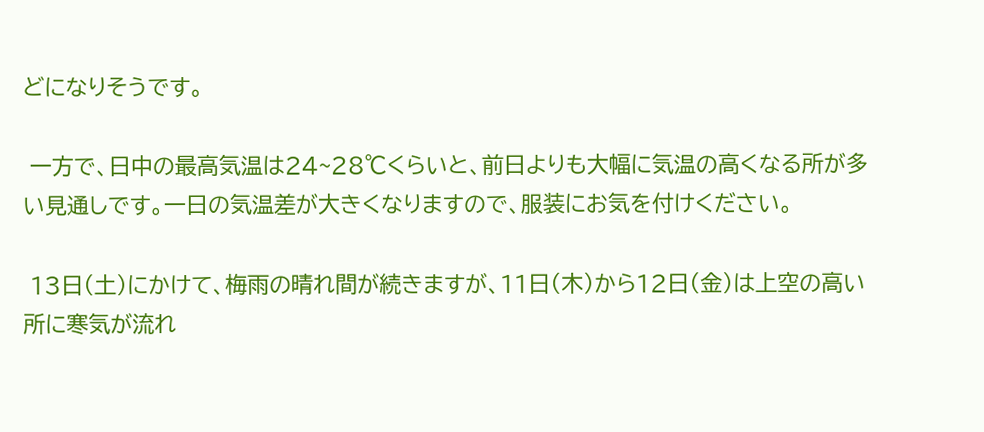どになりそうです。

 一方で、日中の最高気温は24~28℃くらいと、前日よりも大幅に気温の高くなる所が多い見通しです。一日の気温差が大きくなりますので、服装にお気を付けください。

 13日(土)にかけて、梅雨の晴れ間が続きますが、11日(木)から12日(金)は上空の高い所に寒気が流れ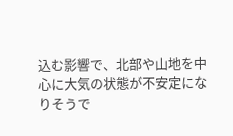込む影響で、北部や山地を中心に大気の状態が不安定になりそうで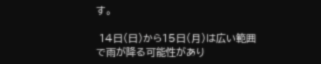す。

 14日(日)から15日(月)は広い範囲で雨が降る可能性があり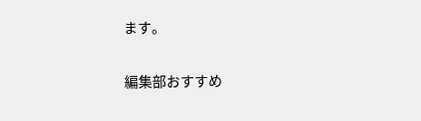ます。

編集部おすすめ